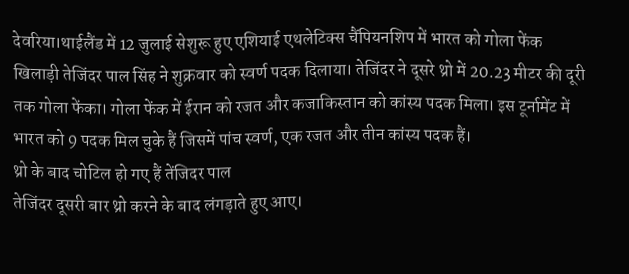देवरिया।थाईलैंड में 12 जुलाई सेशुरू हुए एशियाई एथलेटिक्स चैंपियनशिप में भारत को गोला फेंक खिलाड़ी तेजिंदर पाल सिंह ने शुक्रवार को स्वर्ण पदक दिलाया। तेजिंदर ने दूसरे थ्रो में 20.23 मीटर की दूरी तक गोला फेंका। गोला फेंक में ईरान को रजत और कजाकिस्तान को कांस्य पदक मिला। इस टूर्नामेंट में भारत को 9 पदक मिल चुके हैं जिसमें पांच स्वर्ण, एक रजत और तीन कांस्य पदक हैं।
थ्रो के बाद चोटिल हो गए हैं तेंजिदर पाल
तेजिंदर दूसरी बार थ्रो करने के बाद लंगड़ाते हुए आए।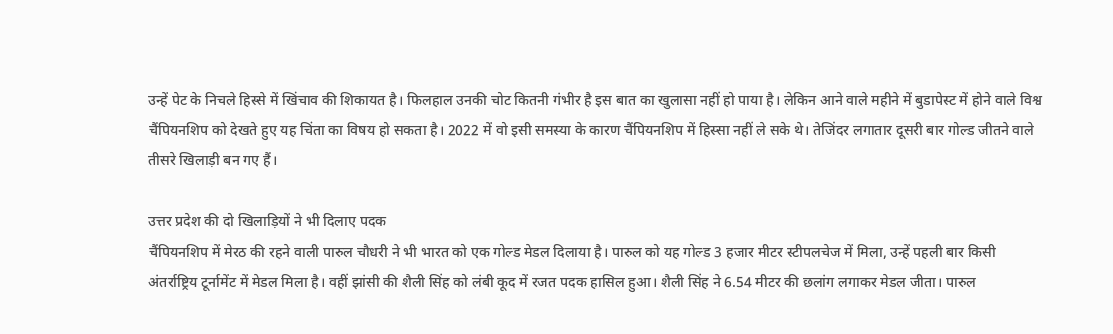उन्हें पेट के निचले हिस्से में खिंचाव की शिकायत है। फिलहाल उनकी चोट कितनी गंभीर है इस बात का खुलासा नहीं हो पाया है। लेकिन आने वाले महीने में बुडापेस्ट में होने वाले विश्व चैंपियनशिप को देखते हुए यह चिंता का विषय हो सकता है। 2022 में वो इसी समस्या के कारण चैंपियनशिप में हिस्सा नहीं ले सके थे। तेजिंदर लगातार दूसरी बार गोल्ड जीतने वाले तीसरे खिलाड़ी बन गए हैं।

उत्तर प्रदेश की दो खिलाड़ियों ने भी दिलाए पदक
चैंपियनशिप में मेरठ की रहने वाली पारुल चौधरी ने भी भारत को एक गोल्ड मेडल दिलाया है। पारुल को यह गोल्ड 3 हजार मीटर स्टीपलचेज में मिला, उन्हें पहली बार किसी अंतर्राष्ट्रिय टूर्नामेंट में मेडल मिला है। वहीं झांसी की शैली सिंह को लंबी कूद में रजत पदक हासिल हुआ। शैली सिंह ने 6.54 मीटर की छलांग लगाकर मेडल जीता। पारुल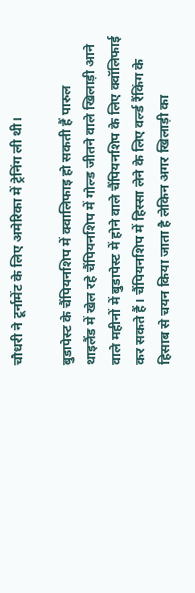चौधरी ने टूर्नामेंट के लिए अमेरिका में ट्रेनिंग ली थी।

बुडापेस्ट के चैंपियनशिप में क्वालिफाइ हो सकती हैं पारुल
थाइलैंड में खेल रहे चैंपियनशिप में गोल्ड जीतने वाले खिलाड़ी आने वाले महीनों में बुडापेस्ट में होने वाले चैंपियनशिप के लिए क्वॉलिफाई कर सकते हैं। चैंपियनशिप में हिस्सा लेने के लिए वर्ल्ड रैंकिंग के हिसाब से चयन किया जाता है लेकिन अगर खिलाड़ी का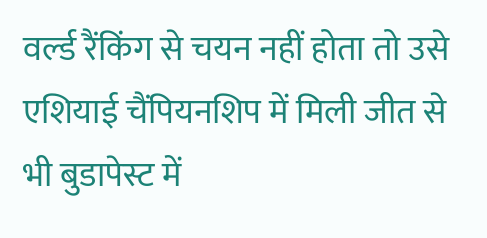वर्ल्ड रैंकिंग से चयन नहीं होता तो उसे एशियाई चैंपियनशिप में मिली जीत से भी बुडापेस्ट में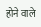होने वाले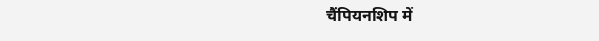चैंपियनशिप में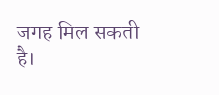जगह मिल सकती है।